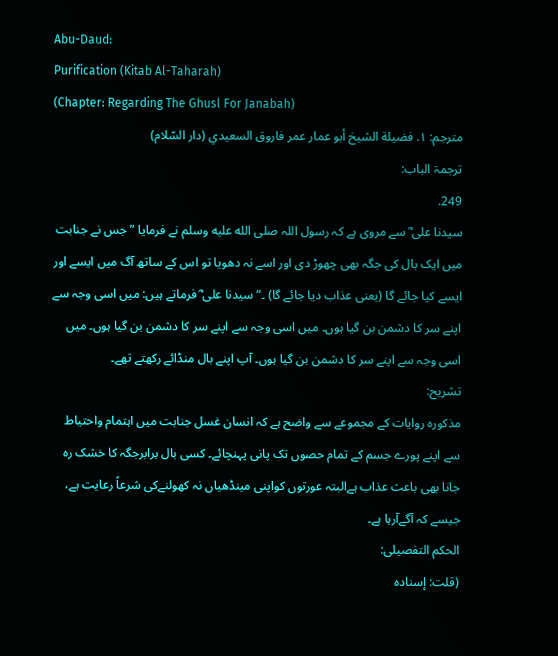Abu-Daud:
Purification (Kitab Al-Taharah)
(Chapter: Regarding The Ghusl For Janabah)
مترجم: ١. فضيلة الشيخ أبو عمار عمر فاروق السعيدي (دار السّلام)
ترجمۃ الباب:
249.
سیدنا علی ؓ سے مروی ہے کہ رسول اللہ صلى الله عليه وسلم نے فرمایا ”جس نے جنابت میں ایک بال کی جگہ بھی چھوڑ دی اور اسے نہ دھویا تو اس کے ساتھ آگ میں ایسے اور ایسے کیا جائے گا (یعنی عذاب دیا جائے گا) ۔“ سیدنا علی ؓ فرماتے ہیں: میں اسی وجہ سے اپنے سر کا دشمن بن گیا ہوں۔ میں اسی وجہ سے اپنے سر کا دشمن بن گیا ہوں۔ میں اسی وجہ سے اپنے سر کا دشمن بن گیا ہوں۔ آپ اپنے بال منڈائے رکھتے تھے۔
تشریح:
مذکورہ روایات کے مجموعے سے واضح ہے کہ انسان غسل جنابت میں اہتمام واحتیاط سے اپنے پورے جسم کے تمام حصوں تک پانی پہنچائے۔ کسی بال برابرجگہ کا خشک رہ جانا بھی باعث عذاب ہےالبتہ عورتوں کواپنی مینڈھیاں نہ کھولنےکی شرعاً رعایت ہے، جیسے کہ آگےآرہا ہے۔
الحکم التفصیلی:
(قلت: إسناده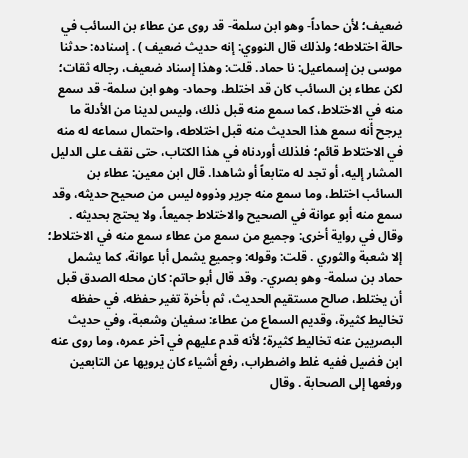ضعيف؛ لأن حماداً- وهو ابن سلمة- قد روى عن عطاء بن السائب في حالة اختلاطه؛ ولذلك قال النووي: إنه حديث ضعيف ) . إسناده: حدثنا موسى بن إسماعيل: نا حماد. قلت: وهذا إسناد ضعيف، رجاله ثقات؛ لكن عطاء بن السائب كان قد اختلط، وحماد- وهو ابن سلمة- قد سمع منه في الاختلاط، كما سمع منه قبل ذلك، وليس لدينا من الأدلة ما يرجح أنه سمع هذا الحديث منه قبل اختلاطه، واحتمال سماعه له منه في الاختلاط قائم؛ فلذلك أوردناه في هذا الكتاب، حتى نقف على الدليل المشار إليه، أو تجد له متابعاً أو شاهدا. قال ابن معين: عطاء بن السائب اختلط، وما سمع منه جرير وذووه ليس من صحيح حديثه، وقد سمع منه أبو عوانة في الصحيح والاختلاط جميعاً، ولا يحتج بحديثه . وقال في رواية أخرى: وجميع من سمع من عطاء سمع منه في الاختلاط؛ إلا شعبة والثوري . قلت: وقوله: وجميع يشمل أبا عوانة، كما يشمل حماد بن سلمة- وهو بصري-. وقد قال أبو حاتم: كان محله الصدق قبل أن يختلط، صالح مستقيم الحديث، ثم بأخرة تغير حفظه، في حفظه تخاليط كثيرة، وقديم السماع من عطاء: سفيان وشعبة، وفي حديث البصريين عنه تخاليط كثيرة؛ لأنه قدم عليهم في آخر عمره، وما روى عنه ابن فضيل ففيه غلط واضطراب، رفع أشياء كان يرويها عن التابعين ورفعها إلى الصحابة . وقال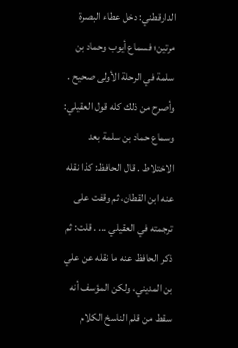الدارقطني: دخل عطاء البصرة مرتين؛ فسماع أيوب وحماد بن سلمة في الرحلة الأولى صحيح . وأصرح من ذلك كله قول العقيلي: وسماع حماد بن سلمة بعد الاختلاط . قال الحافظ: كذا نقله عنه ابن القطان، ثم وقفت على ترجمته في العقيلي ... . قلت: ثم ذكر الحافظ عنه ما نقله عن علي بن المديني، ولكن المؤسف أنه سقط من قلم الناسخ الكلام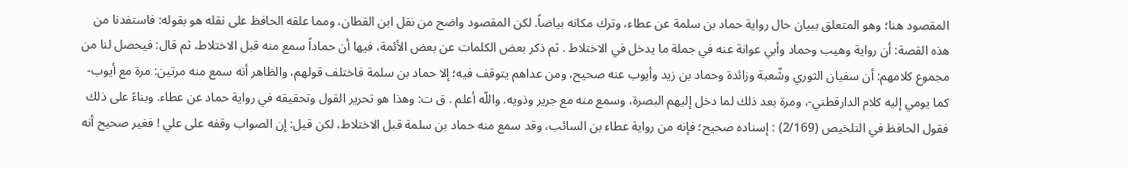المقصود هنا؛ وهو المتعلق ببيان حال رواية حماد بن سلمة عن عطاء، وترك مكانه بياضاً. لكن المقصود واضح من نقل ابن القطان، ومما علقه الحافظ على نقله هو بقوله: فاستفدنا من هذه القصة: أن رواية وهيب وحماد وأبي عوانة عنه في جملة ما يدخل في الاختلاط . ثم ذكر بعض الكلمات عن بعض الأئمة، فيها أن حماداً سمع منه قبل الاختلاط، ثم قال: فيحصل لنا من مجموع كلامهم: أن سفيان الثوري وشّعبة وزائدة وحماد بن زيد وأيوب عنه صحيح، ومن عداهم يتوقف فيه؛ إلا حماد بن سلمة فاختلف قولهم، والظاهر أنه سمع منه مرتين: مرة مع أيوب- كما يومي إليه كلام الدارقطني-، ومرة بعد ذلك لما دخل إليهم البصرة، وسمع منه مع جرير وذويه. واللّه أعلم . ق ت: وهذا هو تحرير القول وتحقيقه في رواية حماد عن عطاء. وبناءً على ذلك فقول الحافظ في التلخيص (2/169) : إسناده صحيح؛ فإنه من رواية عطاء بن السائب، وقد سمع منه حماد بن سلمة قبل الاختلاط، لكن قيل: إن الصواب وقفه على علي ! فغير صحيح أنه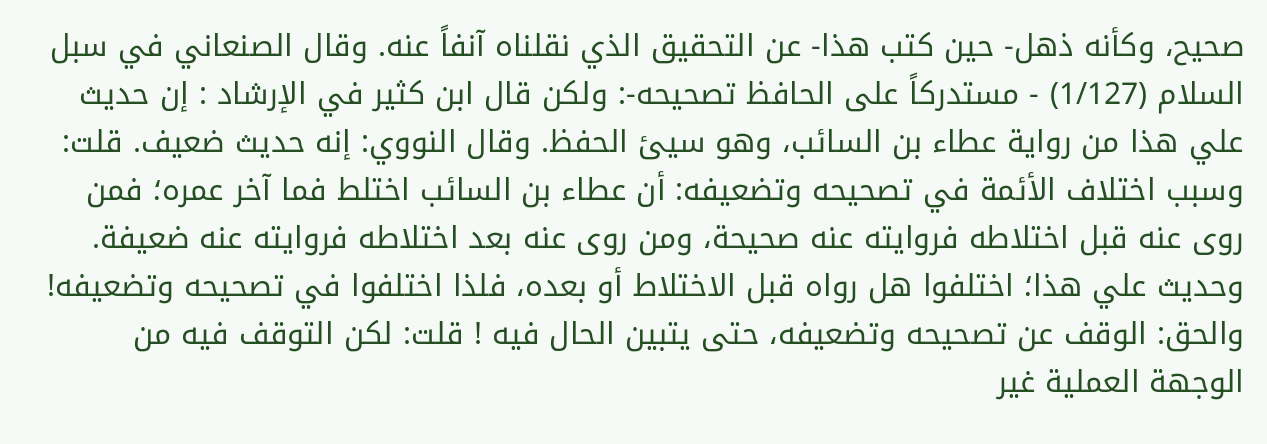صحيح، وكأنه ذهل- حين كتب هذا- عن التحقيق الذي نقلناه آنفاً عنه. وقال الصنعاني في سبل السلام (1/127) - مستدركاً على الحافظ تصحيحه-: ولكن قال ابن كثير في الإرشاد : إن حديث علي هذا من رواية عطاء بن السائب، وهو سيئ الحفظ. وقال النووي: إنه حديث ضعيف. قلت: وسبب اختلاف الأئمة في تصحيحه وتضعيفه: أن عطاء بن السائب اختلط فما آخر عمره؛ فمن روى عنه قبل اختلاطه فروايته عنه صحيحة، ومن روى عنه بعد اختلاطه فروايته عنه ضعيفة. وحديث علي هذا؛ اختلفوا هل رواه قبل الاختلاط أو بعده، فلذا اختلفوا في تصحيحه وتضعيفه! والحق: الوقف عن تصحيحه وتضعيفه، حتى يتبين الحال فيه ! قلت: لكن التوقف فيه من الوجهة العملية غير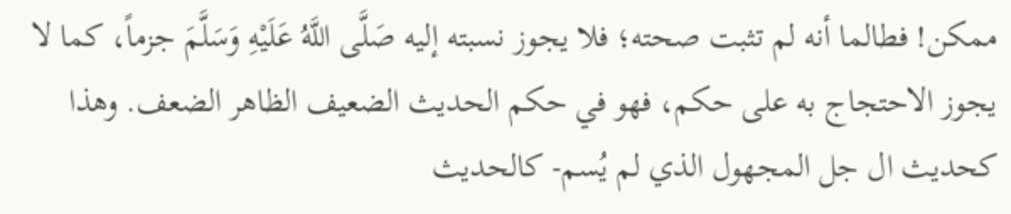ممكن! فطالما أنه لم تثبت صحته؛ فلا يجوز نسبته إليه صَلَّى اللَّهُ عَلَيْهِ وَسَلَّمَ جزماً، كما لا يجوز الاحتجاج به على حكم، فهو في حكم الحديث الضعيف الظاهر الضعف. وهذا كحديث ال جل المجهول الذي لم يُسم- كالحديث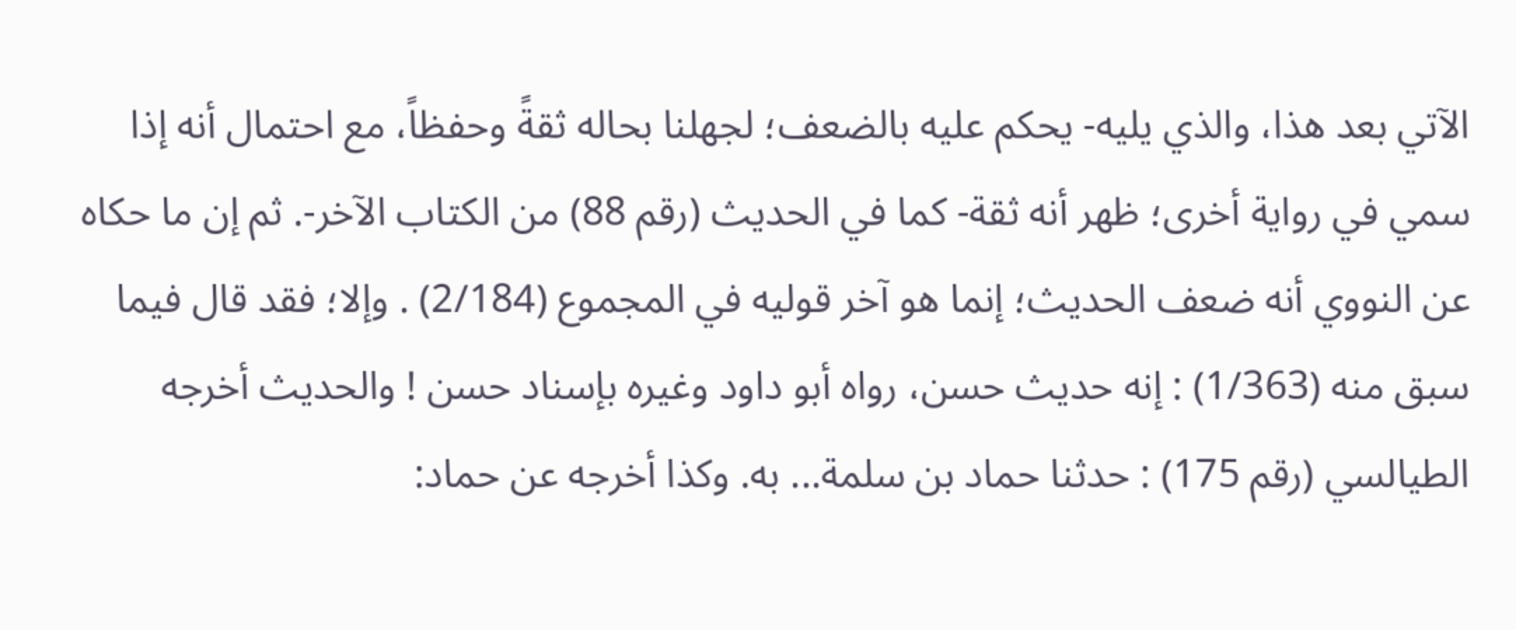الآتي بعد هذا، والذي يليه- يحكم عليه بالضعف؛ لجهلنا بحاله ثقةً وحفظاً، مع احتمال أنه إذا سمي في رواية أخرى؛ ظهر أنه ثقة- كما في الحديث (رقم 88) من الكتاب الآخر-. ثم إن ما حكاه عن النووي أنه ضعف الحديث؛ إنما هو آخر قوليه في المجموع (2/184) . وإلا؛ فقد قال فيما سبق منه (1/363) : إنه حديث حسن، رواه أبو داود وغيره بإسناد حسن ! والحديث أخرجه الطيالسي (رقم 175) : حدثنا حماد بن سلمة... به. وكذا أخرجه عن حماد: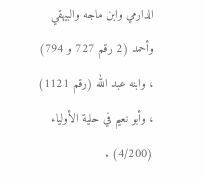الدارمي وابن ماجه والبيهقي وأحمد (2 رقم 727 و 794) ، وابنه عبد الله (رقم 1121) ، وأبو نعيم في حلية الأولياء (4/200) .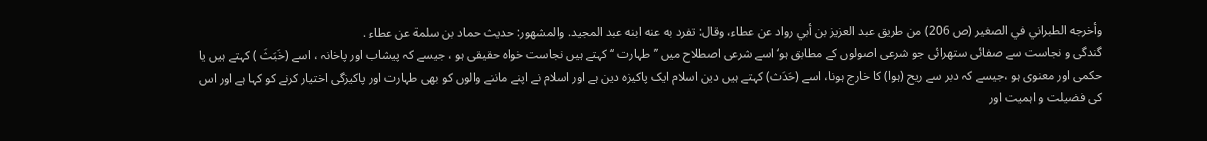وأخرجه الطبراني في الصغير (ص 206) من طريق عبد العزيز بن أبي رواد عن عطاء، وقال: تفرد به عنه ابنه عبد المجيد. والمشهور: حديث حماد بن سلمة عن عطاء .
گندگی و نجاست سے صفائی ستھرائی جو شرعی اصولوں کے مطابق ہو‘ اسے شرعی اصطلاح میں ’’طہارت ‘‘ کہتے ہیں نجاست خواہ حقیقی ہو ، جیسے کہ پیشاب اور پاخانہ ، اسے (خَبَثَ ) کہتے ہیں یا حکمی اور معنوی ہو ،جیسے کہ دبر سے ریح (ہوا) کا خارج ہونا، اسے (حَدَث) کہتے ہیں دین اسلام ایک پاکیزہ دین ہے اور اسلام نے اپنے ماننے والوں کو بھی طہارت اور پاکیزگی اختیار کرنے کو کہا ہے اور اس کی فضیلت و اہمیت اور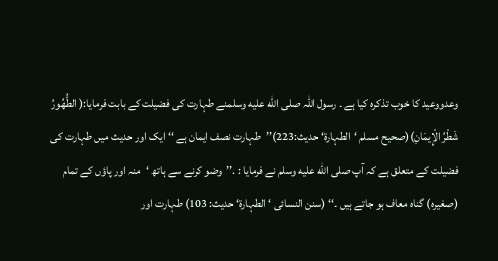وعدووعید کا خوب تذکرہ کیا ہے ۔ رسول اللہ صلى الله عليه وسلمنے طہارت کی فضیلت کے بابت فرمایا:( الطُّهُورُ شَطْرُ الْإِيمَانِ)(صحیح مسلم ‘الطہارۃ‘ حدیث:223)’’طہارت نصف ایمان ہے ‘‘ ایک اور حدیث میں طہارت کی فضیلت کے متعلق ہے کہ آپ صلى الله عليه وسلم نے فرمایا : .’’وضو کرنے سے ہاتھ ‘منہ اور پاؤں کے تمام (صغیرہ) گناہ معاف ہو جاتے ہیں ۔‘‘ (سنن النسائی ‘ الطہارۃ‘ حدیث: 103) طہارت اور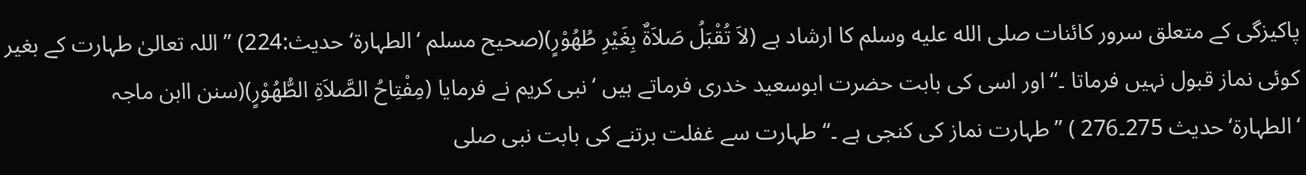پاکیزگی کے متعلق سرور کائنات صلى الله عليه وسلم کا ارشاد ہے (لاَ تُقْبَلُ صَلاَةٌ بِغَيْرِ طُهُوْرٍ)(صحيح مسلم ‘الطہارۃ‘ حدیث:224) ’’ اللہ تعالیٰ طہارت کے بغیر کوئی نماز قبول نہیں فرماتا ۔‘‘اور اسی کی بابت حضرت ابوسعید خدری فرماتے ہیں ‘نبی کریم نے فرمایا (مِفْتِاحُ الصَّلاَةِ الطُّهُوْرٍ)(سنن اابن ماجہ ‘الطہارۃ‘حدیث 275۔276 ) ’’طہارت نماز کی کنجی ہے ۔‘‘ طہارت سے غفلت برتنے کی بابت نبی صلى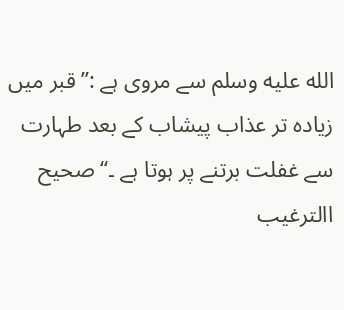الله عليه وسلم سے مروی ہے :’’قبر میں زیادہ تر عذاب پیشاب کے بعد طہارت سے غفلت برتنے پر ہوتا ہے ۔‘‘ صحیح االترغیب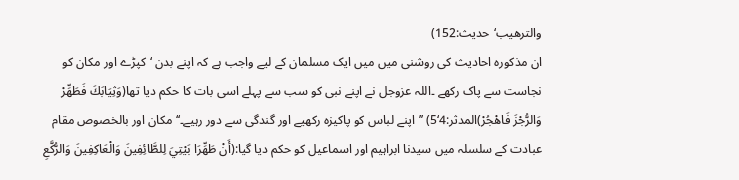والترھیب‘حدیث:152)
ان مذکورہ احادیث کی روشنی میں میں ایک مسلمان کے لیے واجب ہے کہ اپنے بدن ‘کپڑے اور مکان کو نجاست سے پاک رکھے ۔اللہ عزوجل نے اپنے نبی کو سب سے پہلے اسی بات کا حکم دیا تھا(وَثِيَابَكَ فَطَهِّرْ وَالرُّجْزَ فَاهْجُرْ)المدثر:4‘5) ’’اپنے لباس کو پاکیزہ رکھیے اور گندگی سے دور رہیے۔‘‘ مکان اور بالخصوص مقام عبادت کے سلسلہ میں سیدنا ابراہیم اور اسماعیل کو حکم دیا گیا:(أَنْ طَهِّرَا بَيْتِيَ لِلطَّائِفِينَ وَالْعَاكِفِينَ وَالرُّكَّعِ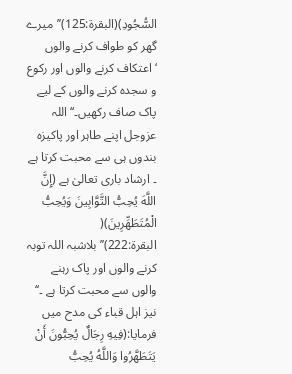السُّجُودِ)(البقرۃ:125)’’میرے گھر کو طواف کرنے والوں ‘اعتکاف کرنے والوں اور رکوع و سجدہ کرنے والوں کے لیے پاک صاف رکھیں۔‘‘ اللہ عزوجل اپنے طاہر اور پاکیزہ بندوں ہی سے محبت کرتا ہے ۔ ارشاد باری تعالیٰ ہے (إِنَّ اللَّهَ يُحِبُّ التَّوَّابِينَ وَيُحِبُّ الْمُتَطَهِّرِينَ)( البقرۃ:222)’’بلاشبہ اللہ توبہ کرنے والوں اور پاک رہنے والوں سے محبت کرتا ہے ۔‘‘ نیز اہل قباء کی مدح میں فرمایا:(فِيهِ رِجَالٌ يُحِبُّونَ أَنْ يَتَطَهَّرُوا وَاللَّهُ يُحِبُّ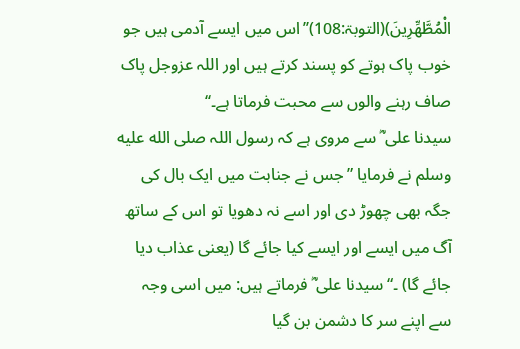الْمُطَّهِّرِينَ)(التوبۃ:108)’’اس میں ایسے آدمی ہیں جو خوب پاک ہوتے کو پسند کرتے ہیں اور اللہ عزوجل پاک صاف رہنے والوں سے محبت فرماتا ہے۔‘‘
سیدنا علی ؓ سے مروی ہے کہ رسول اللہ صلى الله عليه وسلم نے فرمایا ”جس نے جنابت میں ایک بال کی جگہ بھی چھوڑ دی اور اسے نہ دھویا تو اس کے ساتھ آگ میں ایسے اور ایسے کیا جائے گا (یعنی عذاب دیا جائے گا) ۔“ سیدنا علی ؓ فرماتے ہیں: میں اسی وجہ سے اپنے سر کا دشمن بن گیا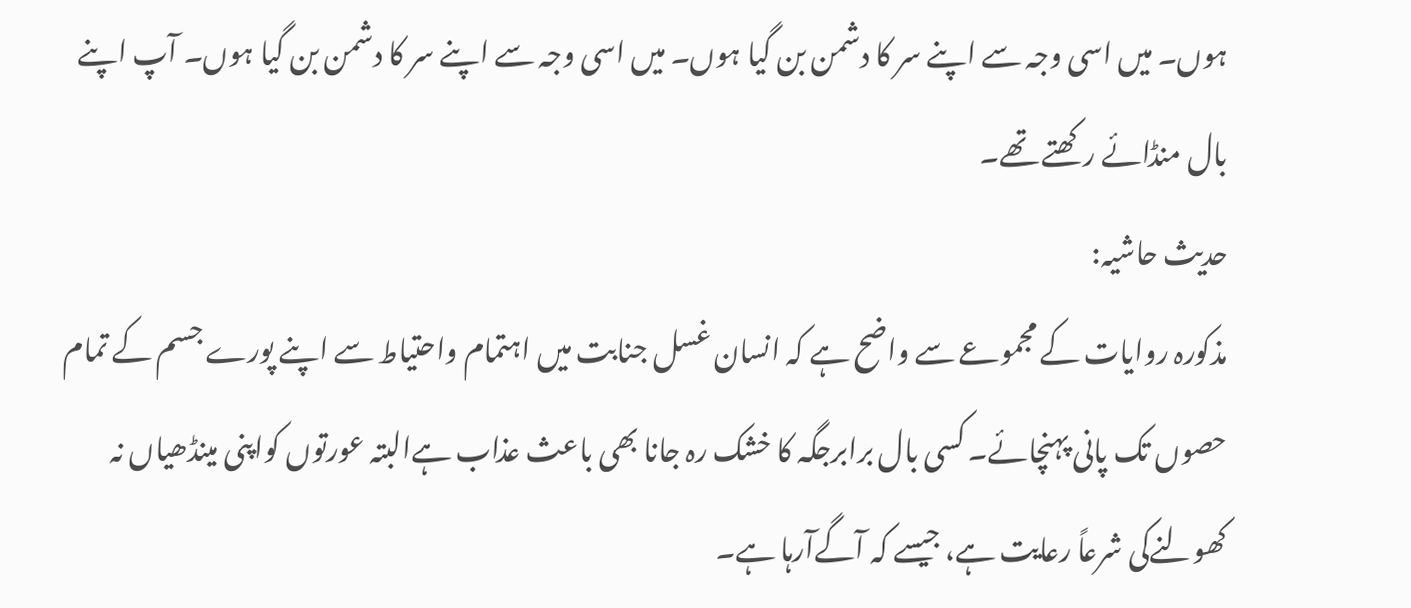ہوں۔ میں اسی وجہ سے اپنے سر کا دشمن بن گیا ہوں۔ میں اسی وجہ سے اپنے سر کا دشمن بن گیا ہوں۔ آپ اپنے بال منڈائے رکھتے تھے۔
حدیث حاشیہ:
مذکورہ روایات کے مجموعے سے واضح ہے کہ انسان غسل جنابت میں اہتمام واحتیاط سے اپنے پورے جسم کے تمام حصوں تک پانی پہنچائے۔ کسی بال برابرجگہ کا خشک رہ جانا بھی باعث عذاب ہےالبتہ عورتوں کواپنی مینڈھیاں نہ کھولنےکی شرعاً رعایت ہے، جیسے کہ آگےآرہا ہے۔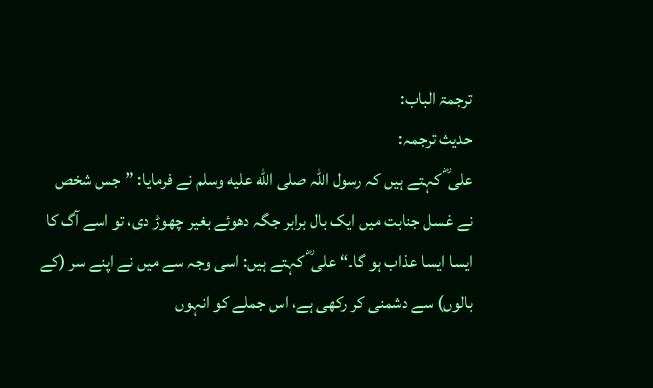ترجمۃ الباب:
حدیث ترجمہ:
علی ؓ کہتے ہیں کہ رسول اللہ صلى الله عليه وسلم نے فرمایا: ”جس شخص نے غسل جنابت میں ایک بال برابر جگہ دھوئے بغیر چھوڑ دی، تو اسے آگ کا ایسا ایسا عذاب ہو گا۔“ علی ؓ کہتے ہیں: اسی وجہ سے میں نے اپنے سر (کے بالوں) سے دشمنی کر رکھی ہے، اس جملے کو انہوں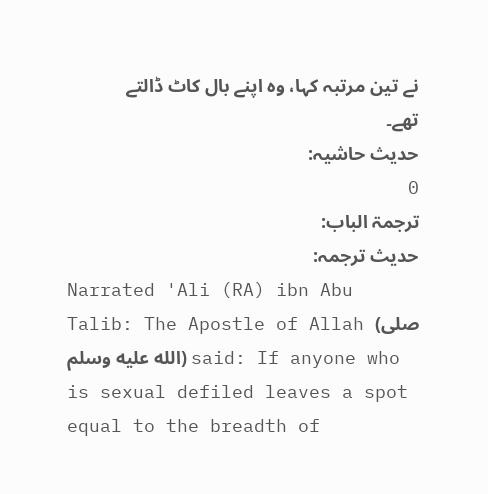نے تین مرتبہ کہا، وہ اپنے بال کاٹ ڈالتے تھے۔
حدیث حاشیہ:
0
ترجمۃ الباب:
حدیث ترجمہ:
Narrated 'Ali (RA) ibn Abu Talib: The Apostle of Allah (صلى الله عليه وسلم) said: If anyone who is sexual defiled leaves a spot equal to the breadth of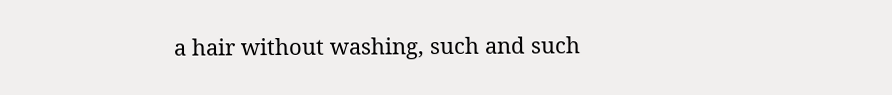a hair without washing, such and such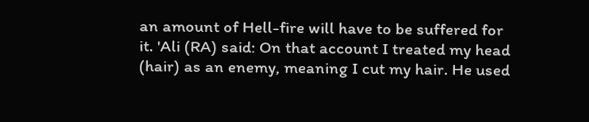an amount of Hell-fire will have to be suffered for it. 'Ali (RA) said: On that account I treated my head (hair) as an enemy, meaning I cut my hair. He used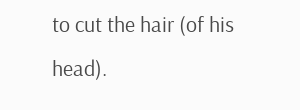to cut the hair (of his head).